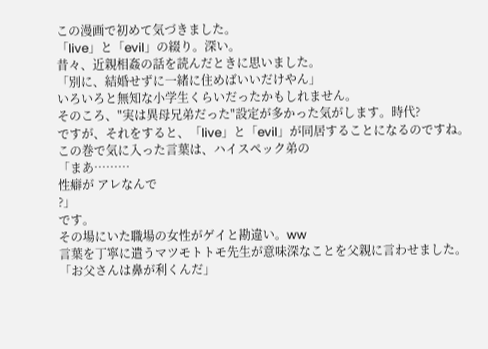この漫画で初めて気づきました。
「live」と「evil」の綴り。深い。
昔々、近親相姦の話を読んだときに思いました。
「別に、結婚せずに一緒に住めばいいだけやん」
いろいろと無知な小学生くらいだったかもしれません。
そのころ、"実は異母兄弟だった"設定が多かった気がします。時代?
ですが、それをすると、「live」と「evil」が同居することになるのですね。
この巻で気に入った言葉は、ハイスペック弟の
「まあ………
性癖が アレなんで
?」
です。
その場にいた職場の女性がゲイと勘違い。ww
言葉を丁寧に遣うマツモトトモ先生が意味深なことを父親に言わせました。
「お父さんは鼻が利くんだ」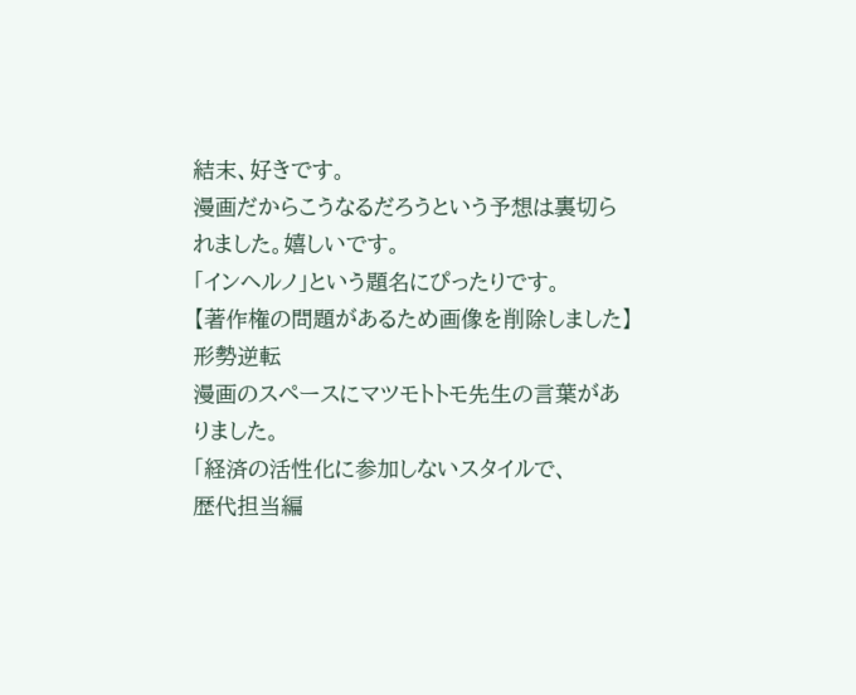結末、好きです。
漫画だからこうなるだろうという予想は裏切られました。嬉しいです。
「インヘルノ」という題名にぴったりです。
【著作権の問題があるため画像を削除しました】
形勢逆転
漫画のスペースにマツモトトモ先生の言葉がありました。
「経済の活性化に参加しないスタイルで、
歴代担当編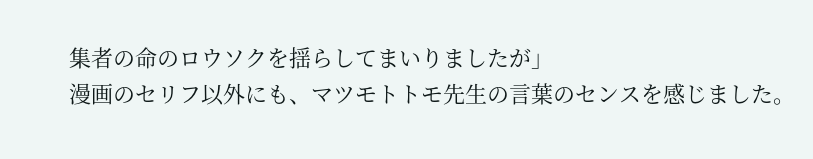集者の命のロウソクを揺らしてまいりましたが」
漫画のセリフ以外にも、マツモトトモ先生の言葉のセンスを感じました。